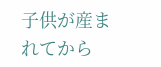子供が産まれてから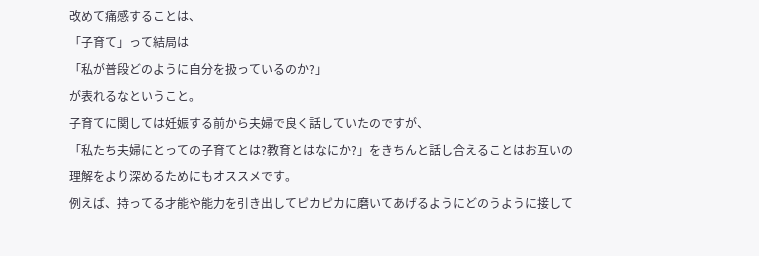改めて痛感することは、
「子育て」って結局は
「私が普段どのように自分を扱っているのか?」
が表れるなということ。
子育てに関しては妊娠する前から夫婦で良く話していたのですが、
「私たち夫婦にとっての子育てとは?教育とはなにか?」をきちんと話し合えることはお互いの理解をより深めるためにもオススメです。
例えば、持ってる才能や能力を引き出してピカピカに磨いてあげるようにどのうように接して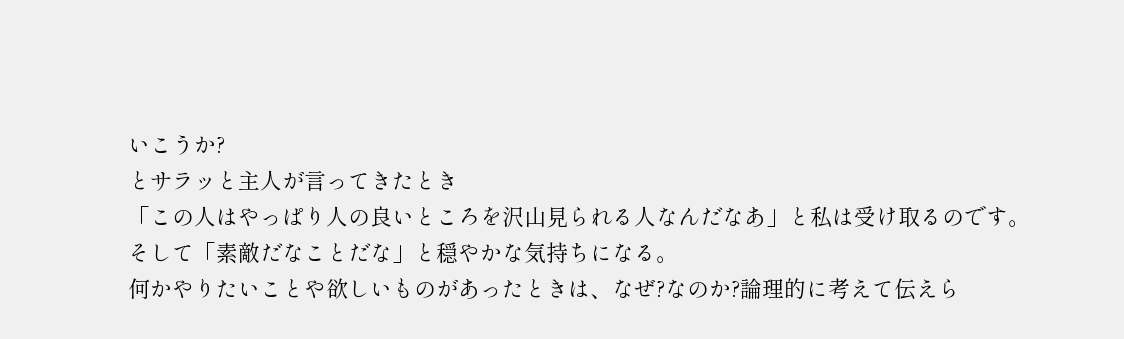いこうか?
とサラッと主人が言ってきたとき
「この人はやっぱり人の良いところを沢山見られる人なんだなあ」と私は受け取るのです。
そして「素敵だなことだな」と穏やかな気持ちになる。
何かやりたいことや欲しいものがあったときは、なぜ?なのか?論理的に考えて伝えら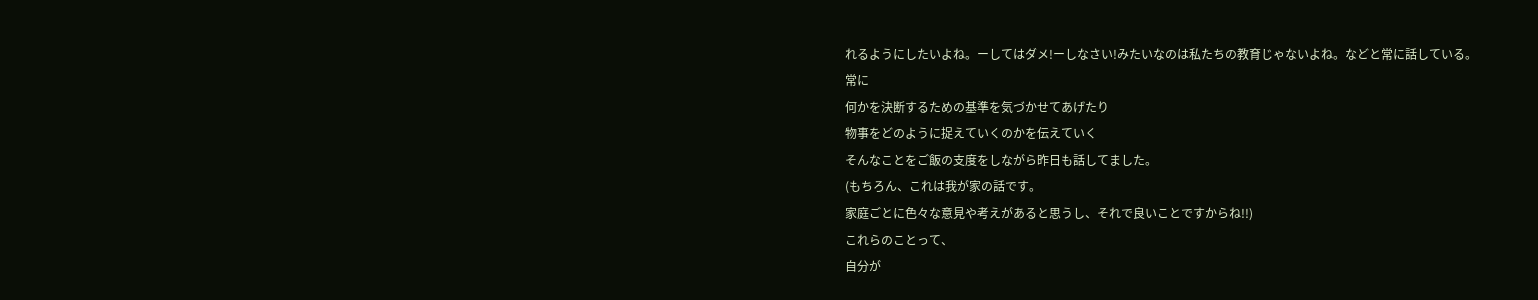れるようにしたいよね。ーしてはダメ!ーしなさい!みたいなのは私たちの教育じゃないよね。などと常に話している。
常に
何かを決断するための基準を気づかせてあげたり
物事をどのように捉えていくのかを伝えていく
そんなことをご飯の支度をしながら昨日も話してました。
(もちろん、これは我が家の話です。
家庭ごとに色々な意見や考えがあると思うし、それで良いことですからね!!)
これらのことって、
自分が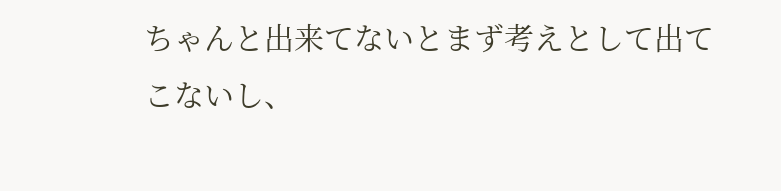ちゃんと出来てないとまず考えとして出てこないし、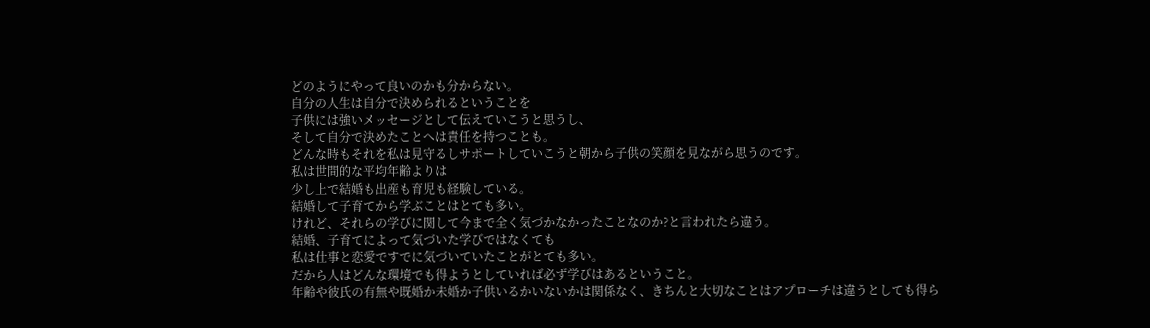どのようにやって良いのかも分からない。
自分の人生は自分で決められるということを
子供には強いメッセージとして伝えていこうと思うし、
そして自分で決めたことへは責任を持つことも。
どんな時もそれを私は見守るしサポートしていこうと朝から子供の笑顔を見ながら思うのです。
私は世間的な平均年齢よりは
少し上で結婚も出産も育児も経験している。
結婚して子育てから学ぶことはとても多い。
けれど、それらの学びに関して今まで全く気づかなかったことなのか?と言われたら違う。
結婚、子育てによって気づいた学びではなくても
私は仕事と恋愛ですでに気づいていたことがとても多い。
だから人はどんな環境でも得ようとしていれば必ず学びはあるということ。
年齢や彼氏の有無や既婚か未婚か子供いるかいないかは関係なく、きちんと大切なことはアプローチは違うとしても得ら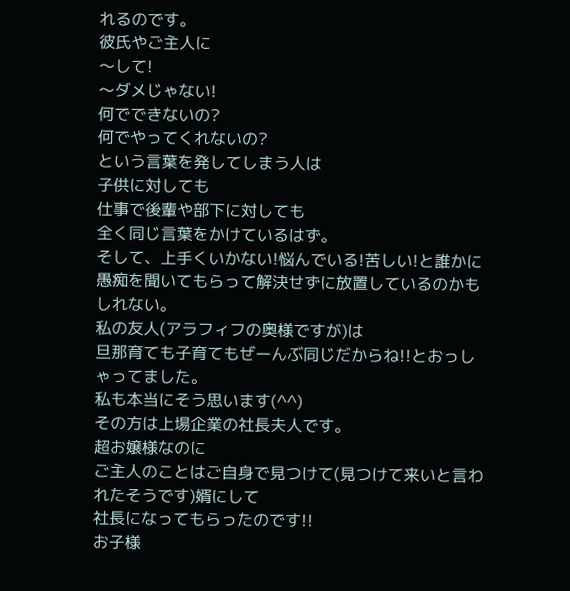れるのです。
彼氏やご主人に
〜して!
〜ダメじゃない!
何でできないの?
何でやってくれないの?
という言葉を発してしまう人は
子供に対しても
仕事で後輩や部下に対しても
全く同じ言葉をかけているはず。
そして、上手くいかない!悩んでいる!苦しい!と誰かに愚痴を聞いてもらって解決せずに放置しているのかもしれない。
私の友人(アラフィフの奥様ですが)は
旦那育ても子育てもぜーんぶ同じだからね!!とおっしゃってました。
私も本当にそう思います(^^)
その方は上場企業の社長夫人です。
超お嬢様なのに
ご主人のことはご自身で見つけて(見つけて来いと言われたそうです)婿にして
社長になってもらったのです!!
お子様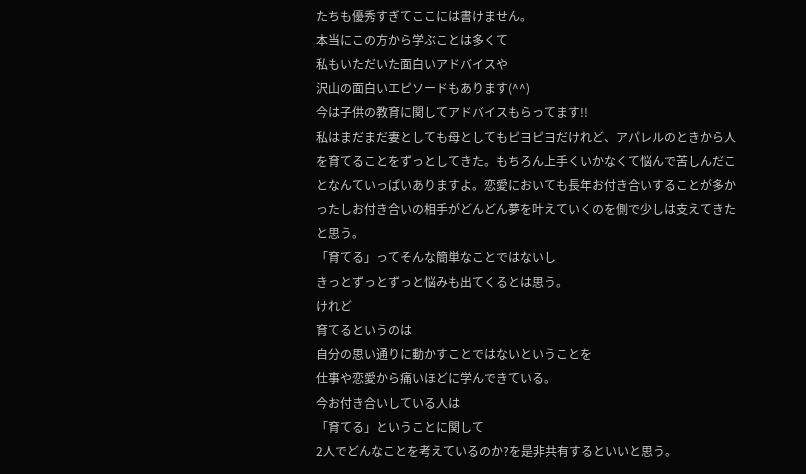たちも優秀すぎてここには書けません。
本当にこの方から学ぶことは多くて
私もいただいた面白いアドバイスや
沢山の面白いエピソードもあります(^^)
今は子供の教育に関してアドバイスもらってます!!
私はまだまだ妻としても母としてもピヨピヨだけれど、アパレルのときから人を育てることをずっとしてきた。もちろん上手くいかなくて悩んで苦しんだことなんていっぱいありますよ。恋愛においても長年お付き合いすることが多かったしお付き合いの相手がどんどん夢を叶えていくのを側で少しは支えてきたと思う。
「育てる」ってそんな簡単なことではないし
きっとずっとずっと悩みも出てくるとは思う。
けれど
育てるというのは
自分の思い通りに動かすことではないということを
仕事や恋愛から痛いほどに学んできている。
今お付き合いしている人は
「育てる」ということに関して
2人でどんなことを考えているのか?を是非共有するといいと思う。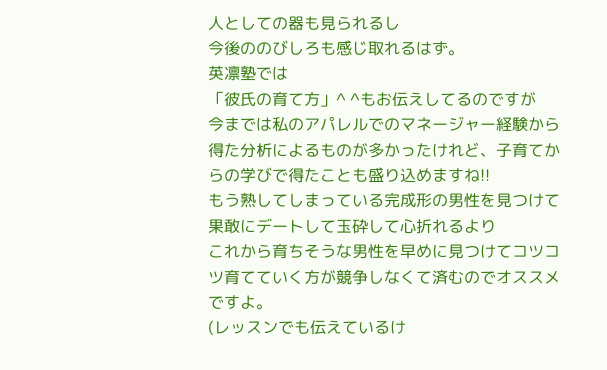人としての器も見られるし
今後ののびしろも感じ取れるはず。
英凛塾では
「彼氏の育て方」^ ^もお伝えしてるのですが
今までは私のアパレルでのマネージャー経験から得た分析によるものが多かったけれど、子育てからの学びで得たことも盛り込めますね!!
もう熟してしまっている完成形の男性を見つけて果敢にデートして玉砕して心折れるより
これから育ちそうな男性を早めに見つけてコツコツ育てていく方が競争しなくて済むのでオススメですよ。
(レッスンでも伝えているけ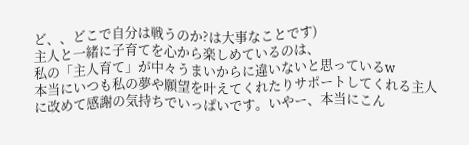ど、、どこで自分は戦うのか?は大事なことです)
主人と一緒に子育てを心から楽しめているのは、
私の「主人育て」が中々うまいからに違いないと思っているw
本当にいつも私の夢や願望を叶えてくれたりサポートしてくれる主人に改めて感謝の気持ちでいっぱいです。いやー、本当にこん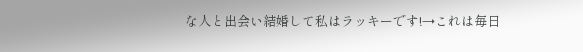な人と出会い結婚して私はラッキーです!→これは毎日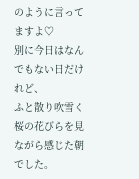のように言ってますよ♡
別に今日はなんでもない日だけれど、
ふと散り吹雪く桜の花びらを見ながら感じた朝でした。